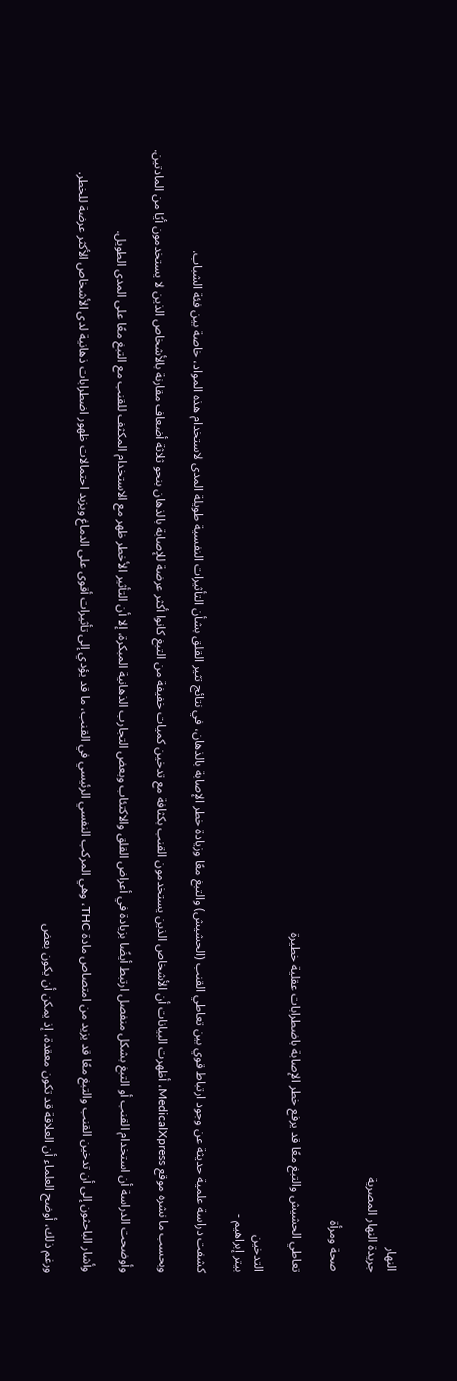النهار
جريدة النهار المصرية

صحة ومرأة

تعاطي الحشيش والتبغ معًا قد يرفع خطر الإصابة باضطرابات عقلية خطيرة

التدخين
بيتر إبراهيم -

كشفت دراسة علمية حديثة عن وجود ارتباط قوي بين تعاطي القنب (الحشيش) والتبغ معًا وزيادة خطر الإصابة بالذهان، في نتائج تثير القلق بشأن التأثيرات النفسية طويلة المدى لاستخدام هذه المواد، خاصة بين فئة الشباب.

وبحسب ما نشره موقع MedicalXpress، أظهرت البيانات أن الأشخاص الذين يستخدمون القنب بكثافة مع تدخين كميات خفيفة من التبغ كانوا أكثر عرضة للإصابة بالذهان بنحو ثلاثة أضعاف مقارنة بالأشخاص الذين لا يستخدمون أيًا من المادتين.

وأوضحت الدراسة أن استخدام القنب أو التبغ بشكل منفصل ارتبط أيضًا بزيادة في أعراض القلق والاكتئاب وبعض التجارب الذهانية المبكرة، إلا أن التأثير الأخطر ظهر مع الاستخدام المكثف للقنب مع التبغ معًا على المدى الطويل.

وأشار الباحثون إلى أن تدخين القنب والتبغ معًا قد يزيد من امتصاص مادة THC، وهي المركب النفسي الرئيسي في القنب، ما قد يؤدي إلى تأثيرات أقوى على الدماغ ويزيد احتمالات ظهور اضطرابات ذهانية لدى الأشخاص الأكثر عرضة للخطر.

ورغم ذلك، أوضح العلماء أن العلاقة قد تكون معقدة، إذ يمكن أن يكون بعض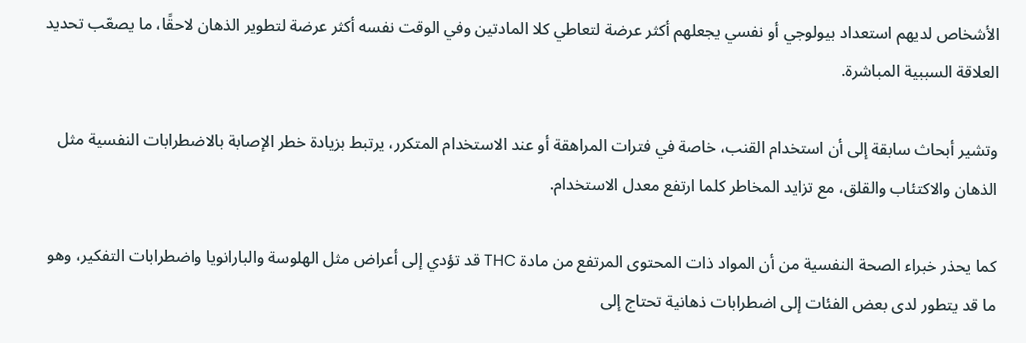الأشخاص لديهم استعداد بيولوجي أو نفسي يجعلهم أكثر عرضة لتعاطي كلا المادتين وفي الوقت نفسه أكثر عرضة لتطوير الذهان لاحقًا، ما يصعّب تحديد العلاقة السببية المباشرة.

وتشير أبحاث سابقة إلى أن استخدام القنب، خاصة في فترات المراهقة أو عند الاستخدام المتكرر، يرتبط بزيادة خطر الإصابة بالاضطرابات النفسية مثل الذهان والاكتئاب والقلق، مع تزايد المخاطر كلما ارتفع معدل الاستخدام.

كما يحذر خبراء الصحة النفسية من أن المواد ذات المحتوى المرتفع من مادة THC قد تؤدي إلى أعراض مثل الهلوسة والبارانويا واضطرابات التفكير، وهو ما قد يتطور لدى بعض الفئات إلى اضطرابات ذهانية تحتاج إلى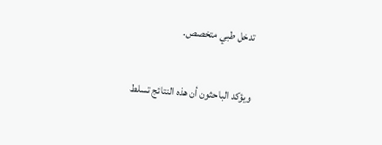تدخل طبي متخصص.

ويؤكد الباحثون أن هذه النتائج تسلط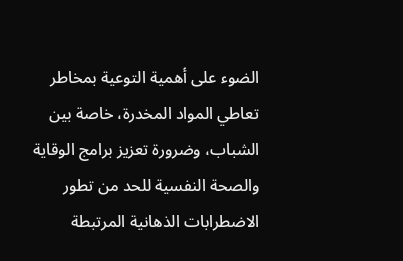الضوء على أهمية التوعية بمخاطر تعاطي المواد المخدرة، خاصة بين الشباب، وضرورة تعزيز برامج الوقاية والصحة النفسية للحد من تطور الاضطرابات الذهانية المرتبطة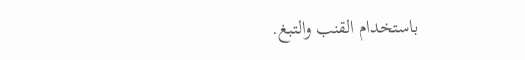باستخدام القنب والتبغ.